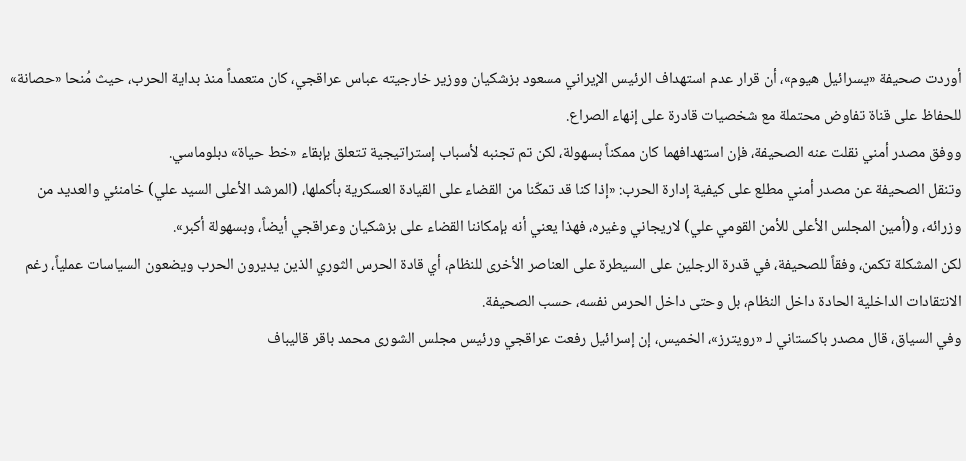أوردت صحيفة «يسرائيل هيوم»، أن قرار عدم استهداف الرئيس الإيراني مسعود بزشكيان ووزير خارجيته عباس عراقجي، كان متعمداً منذ بداية الحرب، حيث مُنحا «حصانة» للحفاظ على قناة تفاوض محتملة مع شخصيات قادرة على إنهاء الصراع.
ووفق مصدر أمني نقلت عنه الصحيفة، فإن استهدافهما كان ممكناً بسهولة، لكن تم تجنبه لأسباب إستراتيجية تتعلق بإبقاء «خط حياة» دبلوماسي.
وتنقل الصحيفة عن مصدر أمني مطلع على كيفية إدارة الحرب: «إذا كنا قد تمكّنا من القضاء على القيادة العسكرية بأكملها، (المرشد الأعلى السيد علي) خامنئي والعديد من وزرائه، و(أمين المجلس الأعلى للأمن القومي علي) لاريجاني وغيره، فهذا يعني أنه بإمكاننا القضاء على بزشكيان وعراقجي أيضاً، وبسهولة أكبر».
لكن المشكلة تكمن، وفقاً للصحيفة، في قدرة الرجلين على السيطرة على العناصر الأخرى للنظام، أي قادة الحرس الثوري الذين يديرون الحرب ويضعون السياسات عملياً، رغم الانتقادات الداخلية الحادة داخل النظام، بل وحتى داخل الحرس نفسه، حسب الصحيفة.
وفي السياق، قال مصدر باكستاني لـ «رويترز»، الخميس، إن إسرائيل رفعت عراقجي ورئيس مجلس الشورى محمد باقر قاليباف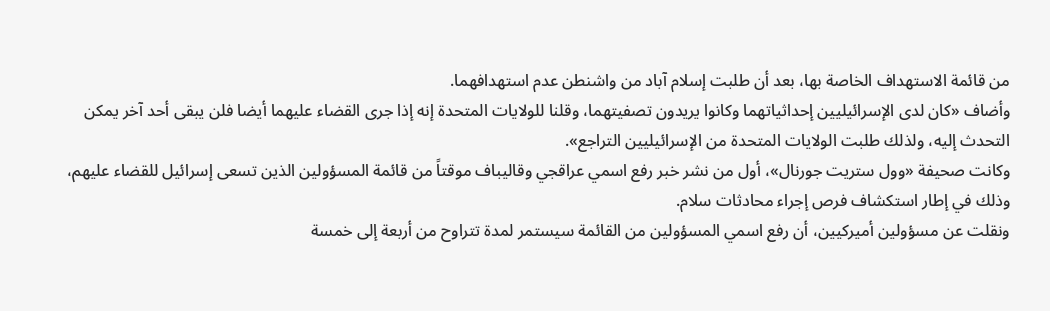من قائمة الاستهداف الخاصة بها، بعد أن طلبت إسلام آباد من واشنطن عدم استهدافهما.
وأضاف «كان لدى الإسرائيليين إحداثياتهما وكانوا يريدون تصفيتهما، وقلنا للولايات المتحدة إنه إذا جرى القضاء عليهما أيضا فلن يبقى أحد آخر يمكن التحدث إليه، ولذلك طلبت الولايات المتحدة من الإسرائيليين التراجع».
وكانت صحيفة «وول ستريت جورنال»، أول من نشر خبر رفع اسمي عراقجي وقاليباف موقتاً من قائمة المسؤولين الذين تسعى إسرائيل للقضاء عليهم، وذلك في إطار استكشاف فرص إجراء محادثات سلام.
ونقلت عن مسؤولين أميركيين، أن رفع اسمي المسؤولين من القائمة سيستمر لمدة تتراوح من أربعة إلى خمسة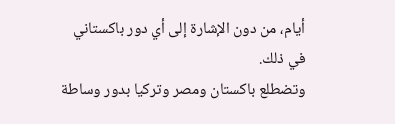أيام، من دون الإشارة إلى أي دور باكستاني في ذلك.
وتضطلع باكستان ومصر وتركيا بدور وساطة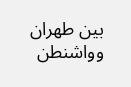بين طهران وواشنطن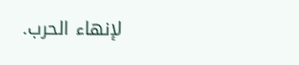لإنهاء الحرب.